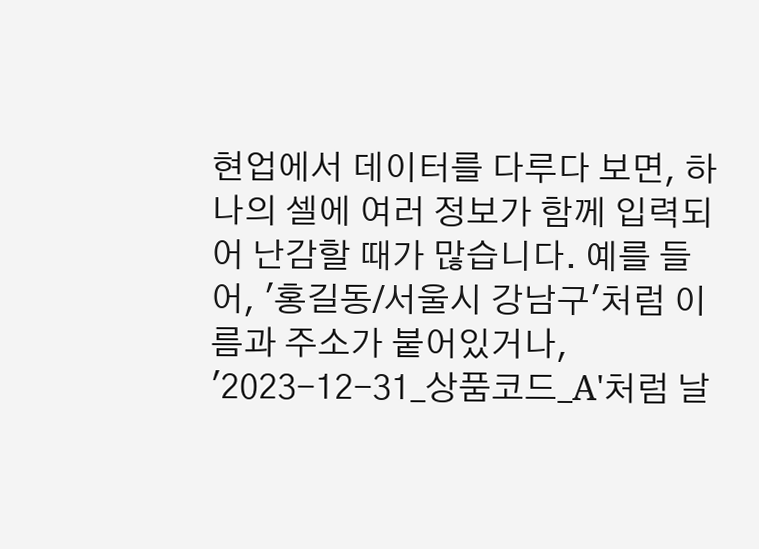현업에서 데이터를 다루다 보면, 하나의 셀에 여러 정보가 함께 입력되어 난감할 때가 많습니다. 예를 들어, '홍길동/서울시 강남구'처럼 이름과 주소가 붙어있거나, '2023-12-31_상품코드_A'처럼 날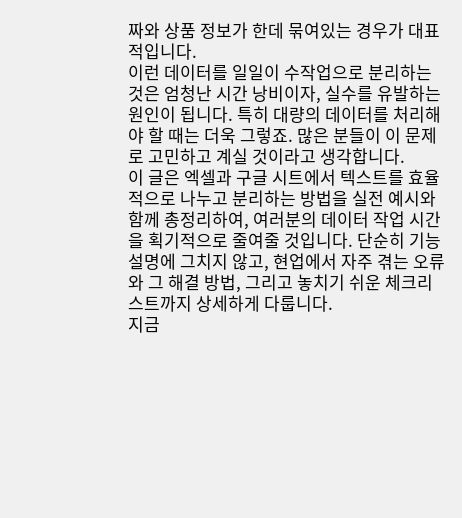짜와 상품 정보가 한데 묶여있는 경우가 대표적입니다.
이런 데이터를 일일이 수작업으로 분리하는 것은 엄청난 시간 낭비이자, 실수를 유발하는 원인이 됩니다. 특히 대량의 데이터를 처리해야 할 때는 더욱 그렇죠. 많은 분들이 이 문제로 고민하고 계실 것이라고 생각합니다.
이 글은 엑셀과 구글 시트에서 텍스트를 효율적으로 나누고 분리하는 방법을 실전 예시와 함께 총정리하여, 여러분의 데이터 작업 시간을 획기적으로 줄여줄 것입니다. 단순히 기능 설명에 그치지 않고, 현업에서 자주 겪는 오류와 그 해결 방법, 그리고 놓치기 쉬운 체크리스트까지 상세하게 다룹니다.
지금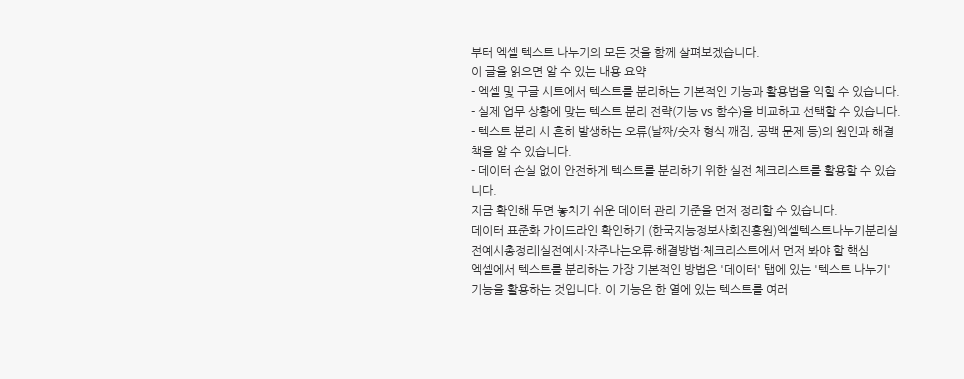부터 엑셀 텍스트 나누기의 모든 것을 함께 살펴보겠습니다.
이 글을 읽으면 알 수 있는 내용 요약
- 엑셀 및 구글 시트에서 텍스트를 분리하는 기본적인 기능과 활용법을 익힐 수 있습니다.
- 실제 업무 상황에 맞는 텍스트 분리 전략(기능 vs 함수)을 비교하고 선택할 수 있습니다.
- 텍스트 분리 시 흔히 발생하는 오류(날짜/숫자 형식 깨짐, 공백 문제 등)의 원인과 해결책을 알 수 있습니다.
- 데이터 손실 없이 안전하게 텍스트를 분리하기 위한 실전 체크리스트를 활용할 수 있습니다.
지금 확인해 두면 놓치기 쉬운 데이터 관리 기준을 먼저 정리할 수 있습니다.
데이터 표준화 가이드라인 확인하기 (한국지능정보사회진흥원)엑셀텍스트나누기분리실전예시총정리|실전예시·자주나는오류·해결방법·체크리스트에서 먼저 봐야 할 핵심
엑셀에서 텍스트를 분리하는 가장 기본적인 방법은 '데이터' 탭에 있는 '텍스트 나누기' 기능을 활용하는 것입니다. 이 기능은 한 열에 있는 텍스트를 여러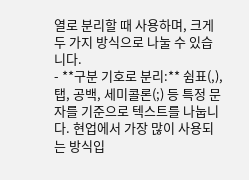열로 분리할 때 사용하며, 크게 두 가지 방식으로 나눌 수 있습니다.
- **구분 기호로 분리:** 쉼표(,), 탭, 공백, 세미콜론(;) 등 특정 문자를 기준으로 텍스트를 나눕니다. 현업에서 가장 많이 사용되는 방식입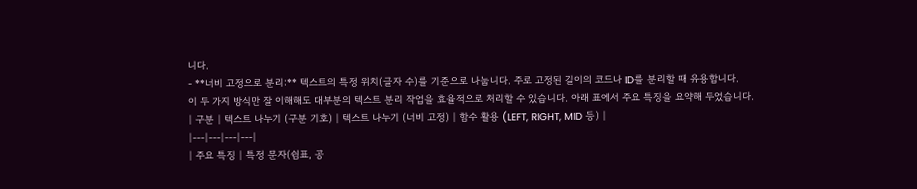니다.
- **너비 고정으로 분리:** 텍스트의 특정 위치(글자 수)를 기준으로 나눕니다. 주로 고정된 길이의 코드나 ID를 분리할 때 유용합니다.
이 두 가지 방식만 잘 이해해도 대부분의 텍스트 분리 작업을 효율적으로 처리할 수 있습니다. 아래 표에서 주요 특징을 요약해 두었습니다.
| 구분 | 텍스트 나누기 (구분 기호) | 텍스트 나누기 (너비 고정) | 함수 활용 (LEFT, RIGHT, MID 등) |
|---|---|---|---|
| 주요 특징 | 특정 문자(쉼표, 공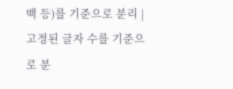백 등)를 기준으로 분리 | 고정된 글자 수를 기준으로 분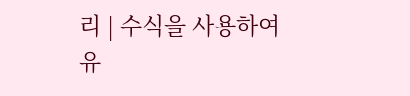리 | 수식을 사용하여 유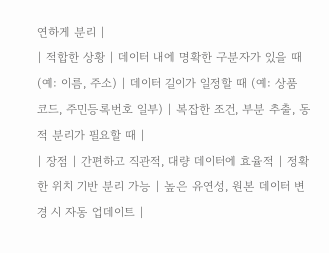연하게 분리 |
| 적합한 상황 | 데이터 내에 명확한 구분자가 있을 때 (예: 이름, 주소) | 데이터 길이가 일정할 때 (예: 상품 코드, 주민등록번호 일부) | 복잡한 조건, 부분 추출, 동적 분리가 필요할 때 |
| 장점 | 간편하고 직관적, 대량 데이터에 효율적 | 정확한 위치 기반 분리 가능 | 높은 유연성, 원본 데이터 변경 시 자동 업데이트 |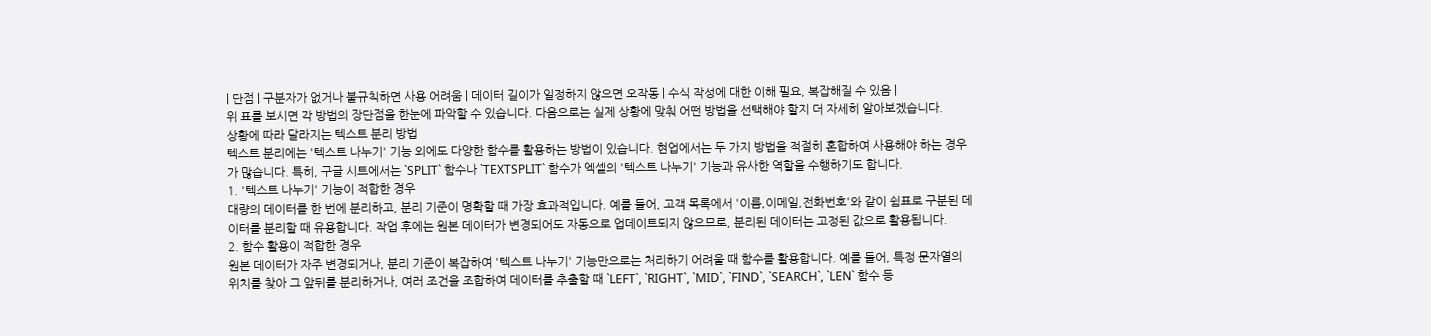| 단점 | 구분자가 없거나 불규칙하면 사용 어려움 | 데이터 길이가 일정하지 않으면 오작동 | 수식 작성에 대한 이해 필요, 복잡해질 수 있음 |
위 표를 보시면 각 방법의 장단점을 한눈에 파악할 수 있습니다. 다음으로는 실제 상황에 맞춰 어떤 방법을 선택해야 할지 더 자세히 알아보겠습니다.
상황에 따라 달라지는 텍스트 분리 방법
텍스트 분리에는 '텍스트 나누기' 기능 외에도 다양한 함수를 활용하는 방법이 있습니다. 현업에서는 두 가지 방법을 적절히 혼합하여 사용해야 하는 경우가 많습니다. 특히, 구글 시트에서는 `SPLIT` 함수나 `TEXTSPLIT` 함수가 엑셀의 '텍스트 나누기' 기능과 유사한 역할을 수행하기도 합니다.
1. '텍스트 나누기' 기능이 적합한 경우
대량의 데이터를 한 번에 분리하고, 분리 기준이 명확할 때 가장 효과적입니다. 예를 들어, 고객 목록에서 '이름,이메일,전화번호'와 같이 쉼표로 구분된 데이터를 분리할 때 유용합니다. 작업 후에는 원본 데이터가 변경되어도 자동으로 업데이트되지 않으므로, 분리된 데이터는 고정된 값으로 활용됩니다.
2. 함수 활용이 적합한 경우
원본 데이터가 자주 변경되거나, 분리 기준이 복잡하여 '텍스트 나누기' 기능만으로는 처리하기 어려울 때 함수를 활용합니다. 예를 들어, 특정 문자열의 위치를 찾아 그 앞뒤를 분리하거나, 여러 조건을 조합하여 데이터를 추출할 때 `LEFT`, `RIGHT`, `MID`, `FIND`, `SEARCH`, `LEN` 함수 등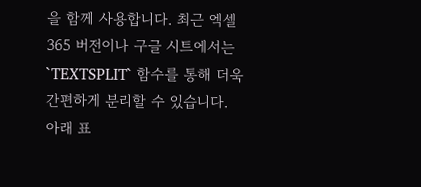을 함께 사용합니다. 최근 엑셀 365 버전이나 구글 시트에서는 `TEXTSPLIT` 함수를 통해 더욱 간편하게 분리할 수 있습니다.
아래 표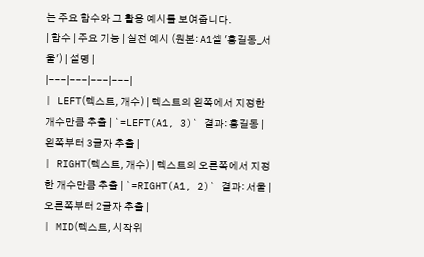는 주요 함수와 그 활용 예시를 보여줍니다.
| 함수 | 주요 기능 | 실전 예시 (원본: A1셀 '홍길동_서울') | 설명 |
|---|---|---|---|
| LEFT(텍스트, 개수) | 텍스트의 왼쪽에서 지정한 개수만큼 추출 | `=LEFT(A1, 3)` 결과: 홍길동 | 왼쪽부터 3글자 추출 |
| RIGHT(텍스트, 개수) | 텍스트의 오른쪽에서 지정한 개수만큼 추출 | `=RIGHT(A1, 2)` 결과: 서울 | 오른쪽부터 2글자 추출 |
| MID(텍스트, 시작위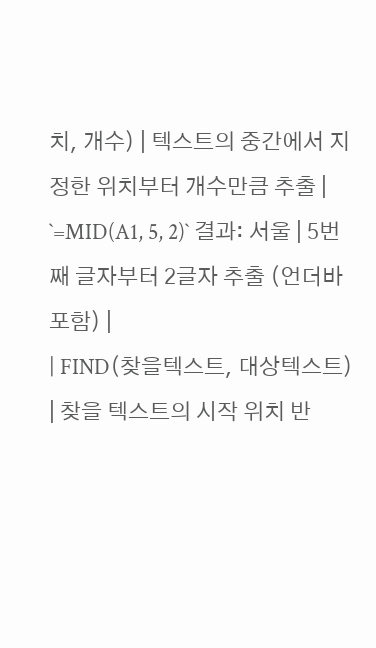치, 개수) | 텍스트의 중간에서 지정한 위치부터 개수만큼 추출 | `=MID(A1, 5, 2)` 결과: 서울 | 5번째 글자부터 2글자 추출 (언더바 포함) |
| FIND(찾을텍스트, 대상텍스트) | 찾을 텍스트의 시작 위치 반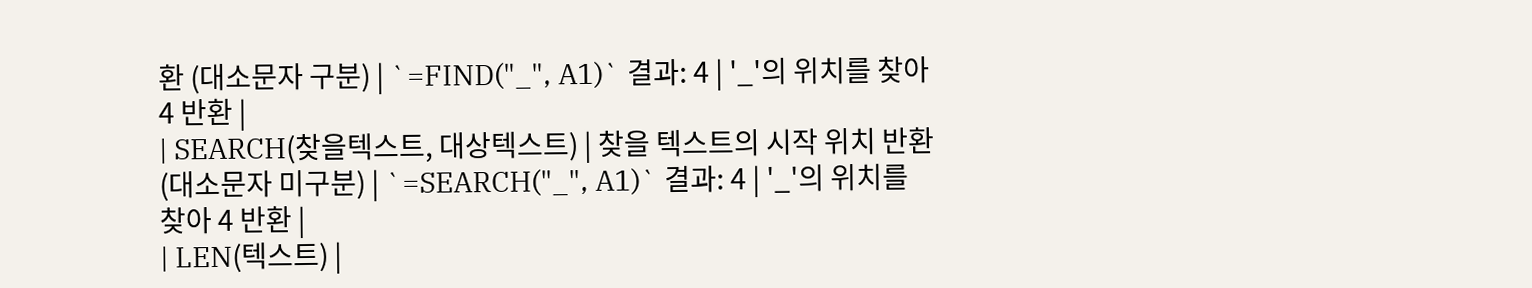환 (대소문자 구분) | `=FIND("_", A1)` 결과: 4 | '_'의 위치를 찾아 4 반환 |
| SEARCH(찾을텍스트, 대상텍스트) | 찾을 텍스트의 시작 위치 반환 (대소문자 미구분) | `=SEARCH("_", A1)` 결과: 4 | '_'의 위치를 찾아 4 반환 |
| LEN(텍스트) |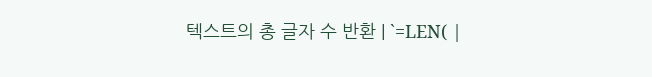텍스트의 총 글자 수 반환 | `=LEN( |